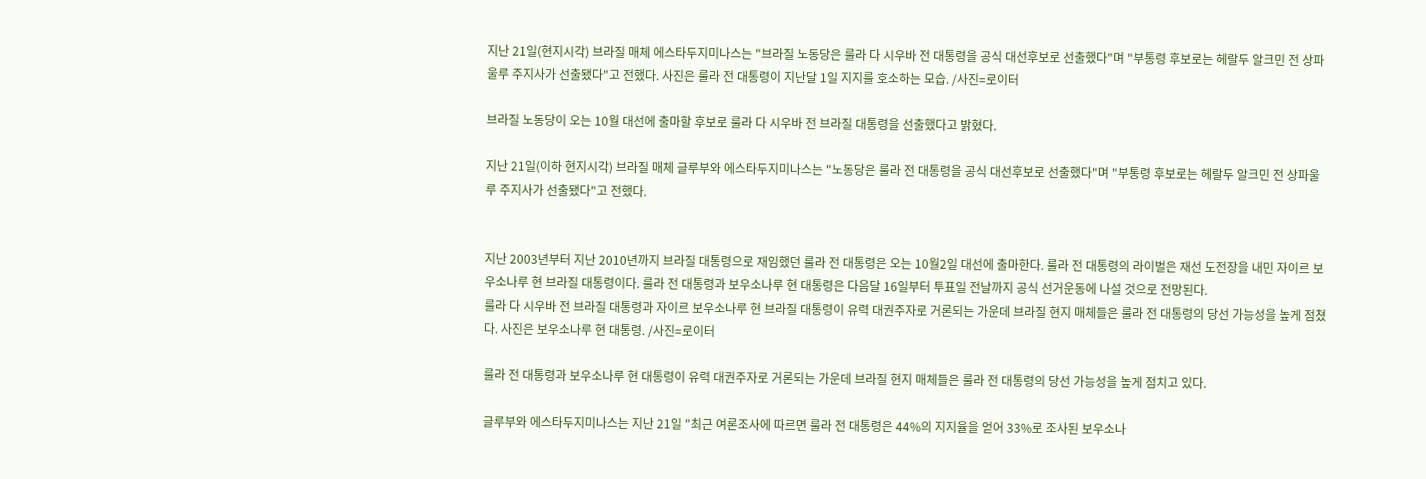지난 21일(현지시각) 브라질 매체 에스타두지미나스는 "브라질 노동당은 룰라 다 시우바 전 대통령을 공식 대선후보로 선출했다"며 "부통령 후보로는 헤랄두 알크민 전 상파울루 주지사가 선출됐다"고 전했다. 사진은 룰라 전 대통령이 지난달 1일 지지를 호소하는 모습. /사진=로이터

브라질 노동당이 오는 10월 대선에 출마할 후보로 룰라 다 시우바 전 브라질 대통령을 선출했다고 밝혔다.

지난 21일(이하 현지시각) 브라질 매체 글루부와 에스타두지미나스는 "노동당은 룰라 전 대통령을 공식 대선후보로 선출했다"며 "부통령 후보로는 헤랄두 알크민 전 상파울루 주지사가 선출됐다"고 전했다.


지난 2003년부터 지난 2010년까지 브라질 대통령으로 재임했던 룰라 전 대통령은 오는 10월2일 대선에 출마한다. 룰라 전 대통령의 라이벌은 재선 도전장을 내민 자이르 보우소나루 현 브라질 대통령이다. 룰라 전 대통령과 보우소나루 현 대통령은 다음달 16일부터 투표일 전날까지 공식 선거운동에 나설 것으로 전망된다.
룰라 다 시우바 전 브라질 대통령과 자이르 보우소나루 현 브라질 대통령이 유력 대권주자로 거론되는 가운데 브라질 현지 매체들은 룰라 전 대통령의 당선 가능성을 높게 점쳤다. 사진은 보우소나루 현 대통령. /사진=로이터

룰라 전 대통령과 보우소나루 현 대통령이 유력 대권주자로 거론되는 가운데 브라질 현지 매체들은 룰라 전 대통령의 당선 가능성을 높게 점치고 있다.

글루부와 에스타두지미나스는 지난 21일 "최근 여론조사에 따르면 룰라 전 대통령은 44%의 지지율을 얻어 33%로 조사된 보우소나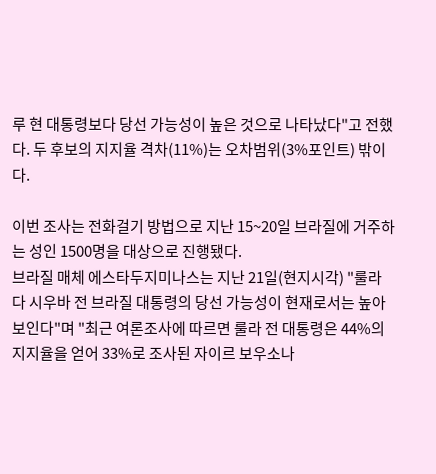루 현 대통령보다 당선 가능성이 높은 것으로 나타났다"고 전했다. 두 후보의 지지율 격차(11%)는 오차범위(3%포인트) 밖이다.

이번 조사는 전화걸기 방법으로 지난 15~20일 브라질에 거주하는 성인 1500명을 대상으로 진행됐다.
브라질 매체 에스타두지미나스는 지난 21일(현지시각) "룰라 다 시우바 전 브라질 대통령의 당선 가능성이 현재로서는 높아 보인다"며 "최근 여론조사에 따르면 룰라 전 대통령은 44%의 지지율을 얻어 33%로 조사된 자이르 보우소나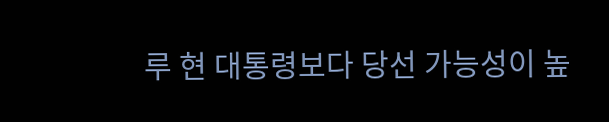루 현 대통령보다 당선 가능성이 높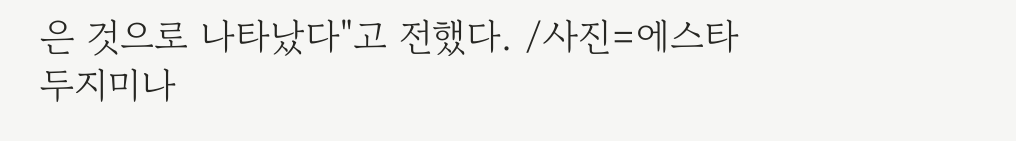은 것으로 나타났다"고 전했다. /사진=에스타두지미나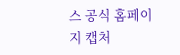스 공식 홈페이지 캡처